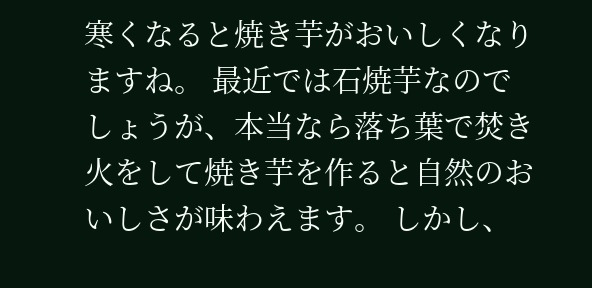寒くなると焼き芋がおいしくなりますね。 最近では石焼芋なのでしょうが、本当なら落ち葉で焚き火をして焼き芋を作ると自然のおいしさが味わえます。 しかし、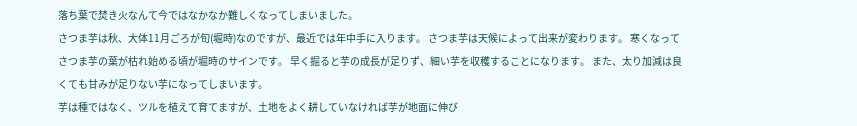落ち葉で焚き火なんて今ではなかなか難しくなってしまいました。
さつま芋は秋、大体11月ごろが旬(堀時)なのですが、最近では年中手に入ります。 さつま芋は天候によって出来が変わります。 寒くなってさつま芋の葉が枯れ始める頃が堀時のサインです。 早く掘ると芋の成長が足りず、細い芋を収穫することになります。 また、太り加減は良くても甘みが足りない芋になってしまいます。
芋は種ではなく、ツルを植えて育てますが、土地をよく耕していなければ芋が地面に伸び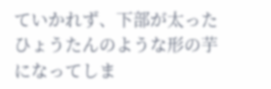ていかれず、下部が太ったひょうたんのような形の芋になってしま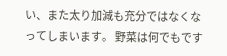い、また太り加減も充分ではなくなってしまいます。 野菜は何でもです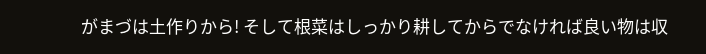がまづは土作りから! そして根菜はしっかり耕してからでなければ良い物は収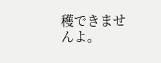穫できませんよ。